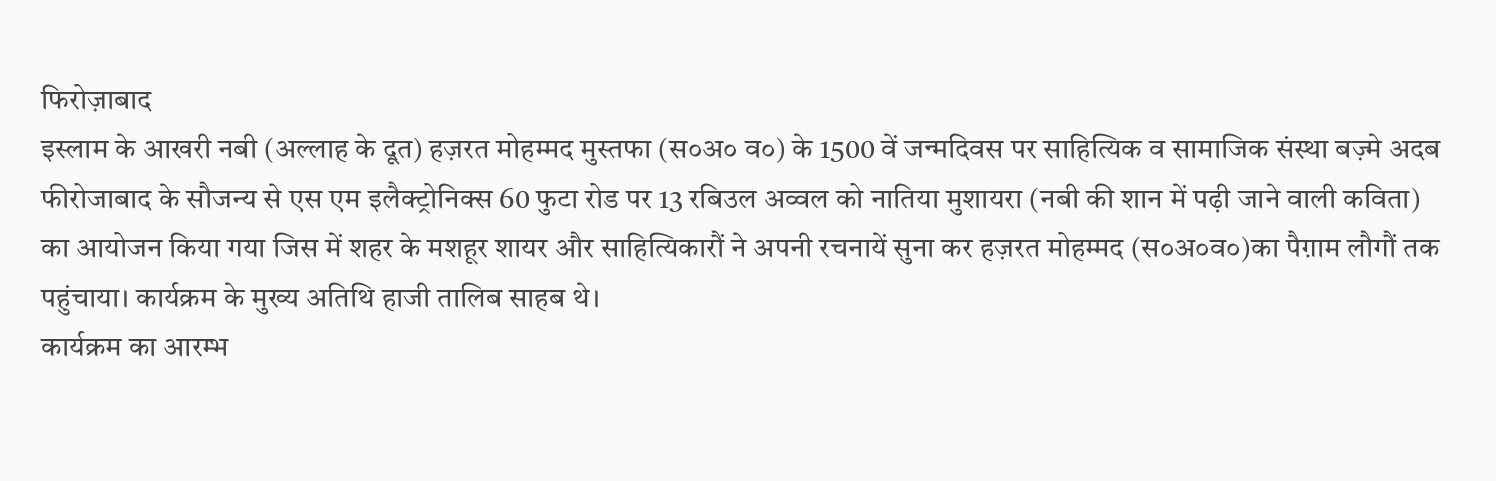फिरोज़ाबाद
इस्लाम के आखरी नबी (अल्लाह के दूत) हज़रत मोहम्मद मुस्तफा (स०अ० व०) के 1500 वें जन्मदिवस पर साहित्यिक व सामाजिक संस्था बज़्मे अदब फीरोजाबाद के सौजन्य से एस एम इलैक्ट्रोनिक्स 60 फुटा रोड पर 13 रबिउल अव्वल को नातिया मुशायरा (नबी की शान में पढ़ी जाने वाली कविता) का आयोजन किया गया जिस में शहर के मशहूर शायर और साहित्यिकारौं ने अपनी रचनायें सुना कर हज़रत मोहम्मद (स०अ०व०)का पैग़ाम लौगौं तक पहुंचाया। कार्यक्रम के मुख्य अतिथि हाजी तालिब साहब थे।
कार्यक्रम का आरम्भ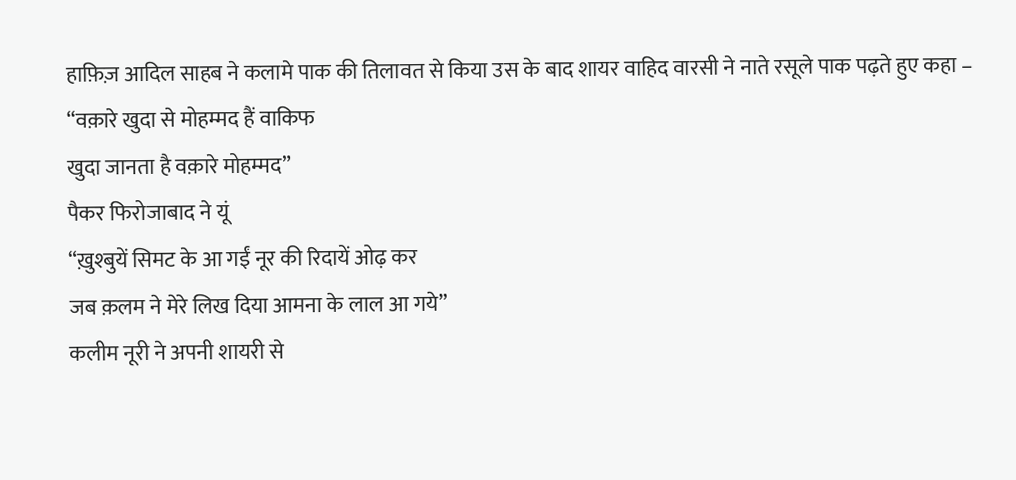हाफ़िज़ आदिल साहब ने कलामे पाक की तिलावत से किया उस के बाद शायर वाहिद वारसी ने नाते रसूले पाक पढ़ते हुए कहा –
“वक़ारे खुदा से मोहम्मद हैं वाकिफ
खुदा जानता है वक़ारे मोहम्मद”
पैकर फिरोजाबाद ने यूं
“ख़ुश्बुयें सिमट के आ गईं नूर की रिदायें ओढ़ कर
जब क़लम ने मेरे लिख दिया आमना के लाल आ गये”
कलीम नूरी ने अपनी शायरी से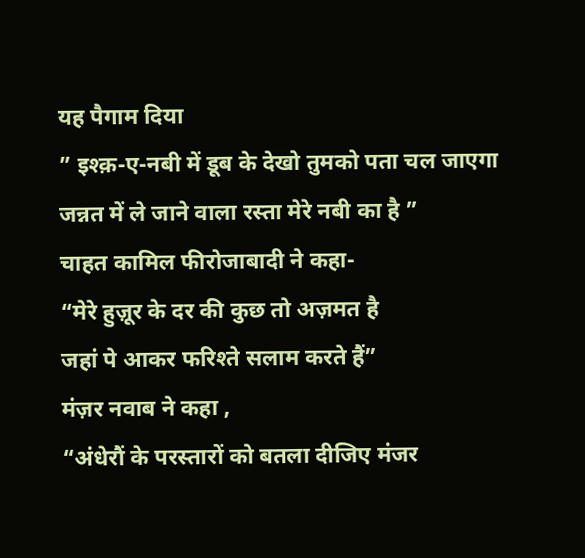यह पैगाम दिया
” इश्क़-ए-नबी में डूब के देखो तुमको पता चल जाएगा
जन्नत में ले जाने वाला रस्ता मेरे नबी का है ”
चाहत कामिल फीरोजाबादी ने कहा-
“मेरे हुज़ूर के दर की कुछ तो अज़मत है
जहां पे आकर फरिश्ते सलाम करते हैं”
मंज़र नवाब ने कहा ,
“अंधेरौं के परस्तारों को बतला दीजिए मंजर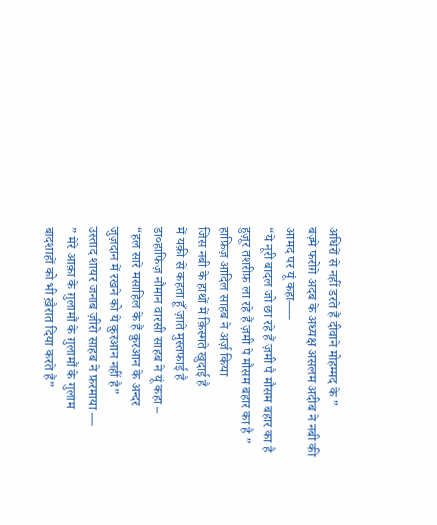अधिरों से नहीं डरते हैं दीवाने मोहम्मद के ”
बज़्मे फरोग़े अदब के अध्यक्ष असलम अदीब ने नबी की आमद पर यूं कहा—–
“ये नूरी बादल जो छा रहे हैं ज़मी पै मौसम बहार का है
हुज़ूर तशरीफ़ ला रहे हैं ज़मी पे मौसम बहार का है ”
हाफ़िज़ आदिल साहब ने अर्ज़ किया
जिस नबी के हाथों में क़िस्मते खुदाई है
में यक़ी से कहता हूँ ज़ाते मुस्तफाई है
डा०हाफिज़ नौमान वारसी साहब ने यूं कहा –
“हल सारे मसाहिल के हैं क़ुरआन के अन्दर
जुज़दान में रखने को ये क़ुरआन नहीं है”
उस्ताद शायर जनाब ज़ीरो साहब ने फ़रमाया —
” मेरे आक़ा के ग़ुलामौं के ग़ुलामौं के गुलाम
बादशाहों को भी ख़ैरात दिया करते हैं”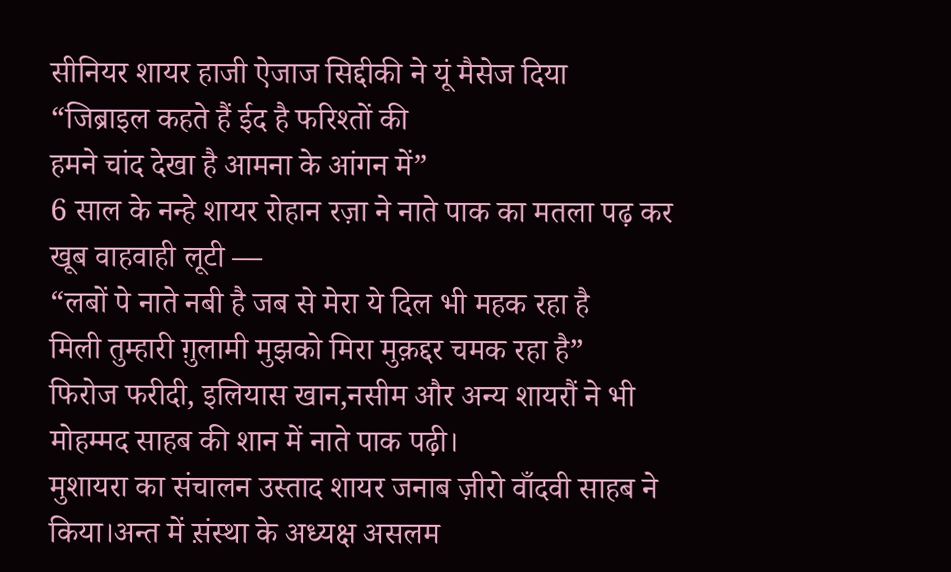सीनियर शायर हाजी ऐजाज सिद्दीकी ने यूं मैसेज दिया
“जिब्राइल कहते हैं ईद है फरिश्तों की
हमने चांद देखा है आमना के आंगन में”
6 साल के नन्हे शायर रोहान रज़ा ने नाते पाक का मतला पढ़ कर खूब वाहवाही लूटी —
“लबों पे नाते नबी है जब से मेरा ये दिल भी महक रहा है
मिली तुम्हारी ग़ुलामी मुझको मिरा मुक़द्दर चमक रहा है”
फिरोज फरीदी, इलियास खान,नसीम और अन्य शायरौं ने भी मोहम्मद साहब की शान में नाते पाक पढ़ी।
मुशायरा का संचालन उस्ताद शायर जनाब ज़ीरो वाँदवी साहब ने किया।अन्त में स़ंस्था के अध्यक्ष असलम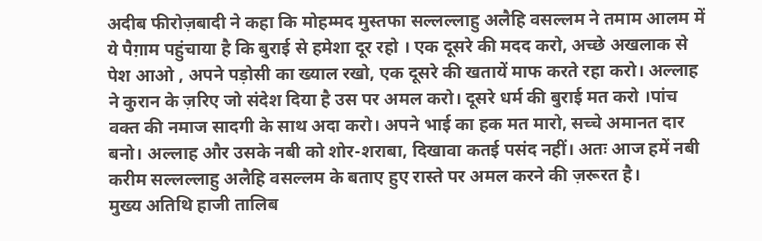अदीब फीरोज़बादी ने कहा कि मोहम्मद मुस्तफा सल्लल्लाहु अलैहि वसल्लम ने तमाम आलम में ये पैग़ाम पहुंचाया है कि बुराई से हमेशा दूर रहो । एक दूसरे की मदद करो, अच्छे अखलाक से पेश आओ , अपने पड़ोसी का ख्याल रखो, एक दूसरे की खतायें माफ करते रहा करो। अल्लाह ने कुरान के ज़रिए जो संदेश दिया है उस पर अमल करो। दूसरे धर्म की बुराई मत करो ।पांच वक्त की नमाज सादगी के साथ अदा करो। अपने भाई का हक मत मारो, सच्चे अमानत दार बनो। अल्लाह और उसके नबी को शोर-शराबा, दिखावा कतई पसंद नहीं। अतः आज हमें नबी करीम सल्लल्लाहु अलैहि वसल्लम के बताए हुए रास्ते पर अमल करने की ज़रूरत है।
मुख्य अतिथि हाजी तालिब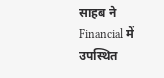साहब ने Financial में उपस्थित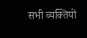सभी व्यक्तियों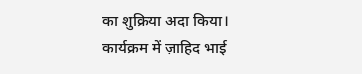का शुक्रिया अदा किया।
कार्यक्रम में ज़ाहिद भाई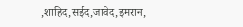,शाहिद,सईद,जावेद,इमरान,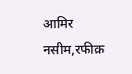आमिर
नसीम,रफीक़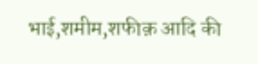भाई,शमीम,शफीक़ आदि की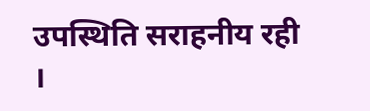उपस्थिति सराहनीय रही ।